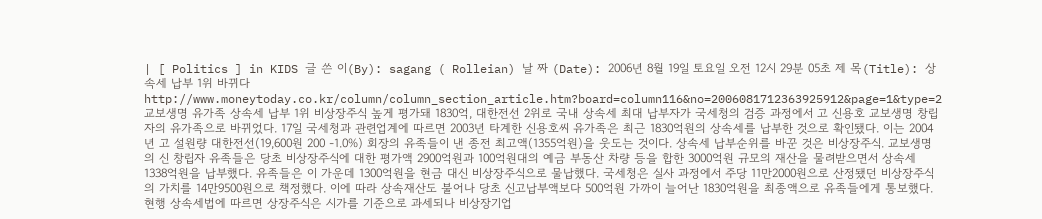| [ Politics ] in KIDS 글 쓴 이(By): sagang ( Rolleian) 날 짜 (Date): 2006년 8월 19일 토요일 오전 12시 29분 05초 제 목(Title): 상속세 납부 1위 바뀌다 http://www.moneytoday.co.kr/column/column_section_article.htm?board=column116&no=2006081712363925912&page=1&type=2 교보생명 유가족 상속세 납부 1위 비상장주식 높게 평가돼 1830억, 대한전선 2위로 국내 상속세 최대 납부자가 국세청의 검증 과정에서 고 신용호 교보생명 창립자의 유가족으로 바뀌었다. 17일 국세청과 관련업계에 따르면 2003년 타계한 신용호씨 유가족은 최근 1830억원의 상속세를 납부한 것으로 확인됐다. 이는 2004년 고 설원량 대한전선(19,600원 200 -1.0%) 회장의 유족들이 낸 종전 최고액(1355억원)을 웃도는 것이다. 상속세 납부순위를 바꾼 것은 비상장주식. 교보생명의 신 창립자 유족들은 당초 비상장주식에 대한 평가액 2900억원과 100억원대의 예금 부동산 차량 등을 합한 3000억원 규모의 재산을 물려받으면서 상속세 1338억원을 납부했다. 유족들은 이 가운데 1300억원을 현금 대신 비상장주식으로 물납했다. 국세청은 실사 과정에서 주당 11만2000원으로 산정됐던 비상장주식의 가치를 14만9500원으로 책정했다. 이에 따라 상속재산도 불어나 당초 신고납부액보다 500억원 가까이 늘어난 1830억원을 최종액으로 유족들에게 통보했다. 현행 상속세법에 따르면 상장주식은 시가를 기준으로 과세되나 비상장기업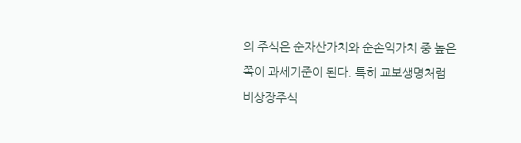의 주식은 순자산가치와 순손익가치 중 높은 쪽이 과세기준이 된다. 특히 교보생명처럼 비상장주식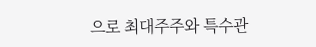으로 최대주주와 특수관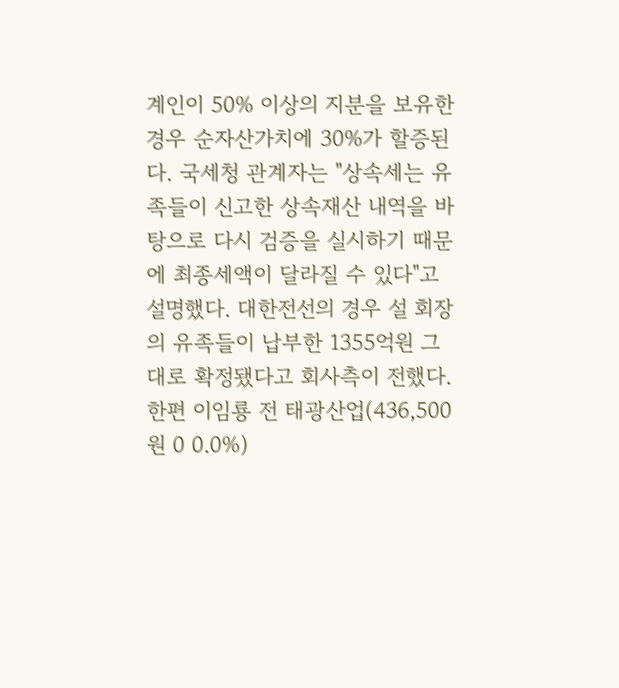계인이 50% 이상의 지분을 보유한 경우 순자산가치에 30%가 할증된다. 국세청 관계자는 "상속세는 유족들이 신고한 상속재산 내역을 바탕으로 다시 검증을 실시하기 때문에 최종세액이 달라질 수 있다"고 설명했다. 대한전선의 경우 설 회장의 유족들이 납부한 1355억원 그대로 확정됐다고 회사측이 전했다. 한편 이임룡 전 태광산업(436,500원 0 0.0%)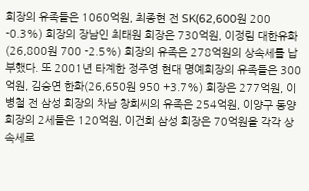회장의 유족들은 1060억원, 최종현 전 SK(62,600원 200 -0.3%) 회장의 장남인 최태원 회장은 730억원, 이정림 대한유화(26,800원 700 -2.5%) 회장의 유족은 278억원의 상속세를 납부했다. 또 2001년 타계한 정주영 현대 명예회장의 유족들은 300억원, 김승연 한화(26,650원 950 +3.7%) 회장은 277억원, 이병철 전 삼성 회장의 차남 창희씨의 유족은 254억원, 이양구 동양 회장의 2세들은 120억원, 이건희 삼성 회장은 70억원을 각각 상속세로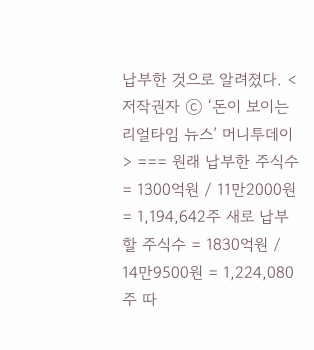납부한 것으로 알려졌다. <저작권자 ⓒ ‘돈이 보이는 리얼타임 뉴스’ 머니투데이> === 원래 납부한 주식수 = 1300억원 / 11만2000원 = 1,194,642주 새로 납부할 주식수 = 1830억원 / 14만9500원 = 1,224,080주 따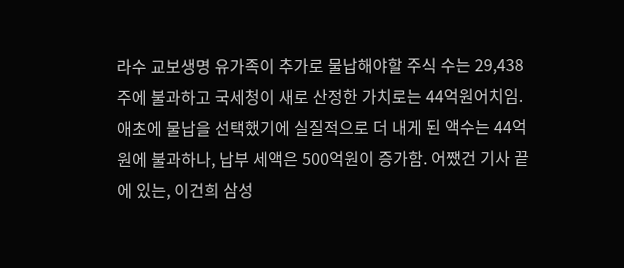라수 교보생명 유가족이 추가로 물납해야할 주식 수는 29,438주에 불과하고 국세청이 새로 산정한 가치로는 44억원어치임. 애초에 물납을 선택했기에 실질적으로 더 내게 된 액수는 44억원에 불과하나, 납부 세액은 500억원이 증가함. 어쨌건 기사 끝에 있는, 이건희 삼성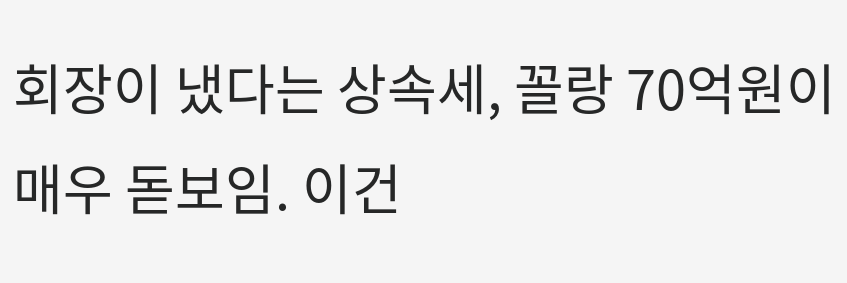회장이 냈다는 상속세, 꼴랑 70억원이 매우 돋보임. 이건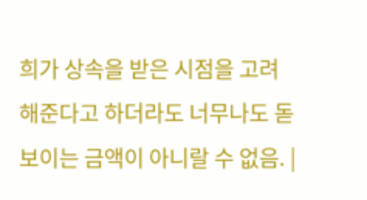희가 상속을 받은 시점을 고려해준다고 하더라도 너무나도 돋보이는 금액이 아니랄 수 없음. |